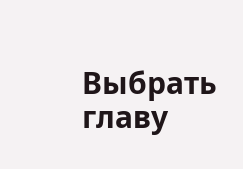Выбрать главу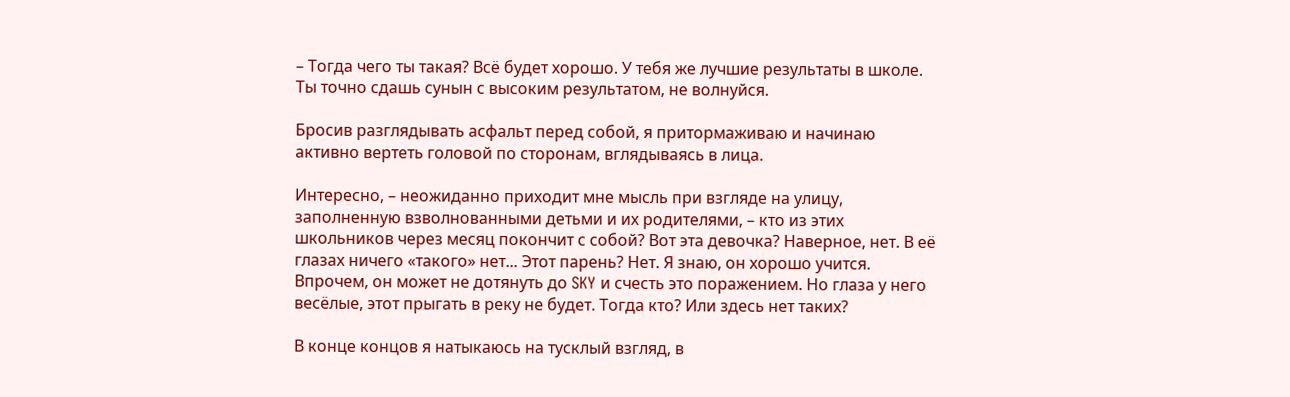– Тогда чего ты такая? Всё будет хорошо. У тебя же лучшие результаты в школе. Ты точно сдашь сунын с высоким результатом, не волнуйся.

Бросив разглядывать асфальт перед собой, я притормаживаю и начинаю активно вертеть головой по сторонам, вглядываясь в лица.

Интересно, – неожиданно приходит мне мысль при взгляде на улицу, заполненную взволнованными детьми и их родителями, – кто из этих школьников через месяц покончит с собой? Вот эта девочка? Наверное, нет. В её глазах ничего «такого» нет... Этот парень? Нет. Я знаю, он хорошо учится. Впрочем, он может не дотянуть до SKY и счесть это поражением. Но глаза у него весёлые, этот прыгать в реку не будет. Тогда кто? Или здесь нет таких?

В конце концов я натыкаюсь на тусклый взгляд, в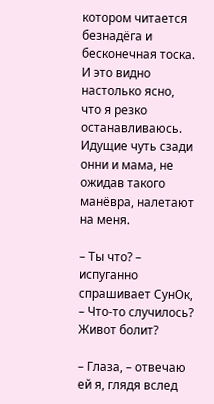котором читается безнадёга и бесконечная тоска. И это видно настолько ясно, что я резко останавливаюсь. Идущие чуть сзади онни и мама, не ожидав такого манёвра, налетают на меня.

– Ты что? – испуганно спрашивает СунОк, – Что-то случилось? Живот болит?

– Глаза, – отвечаю ей я, глядя вслед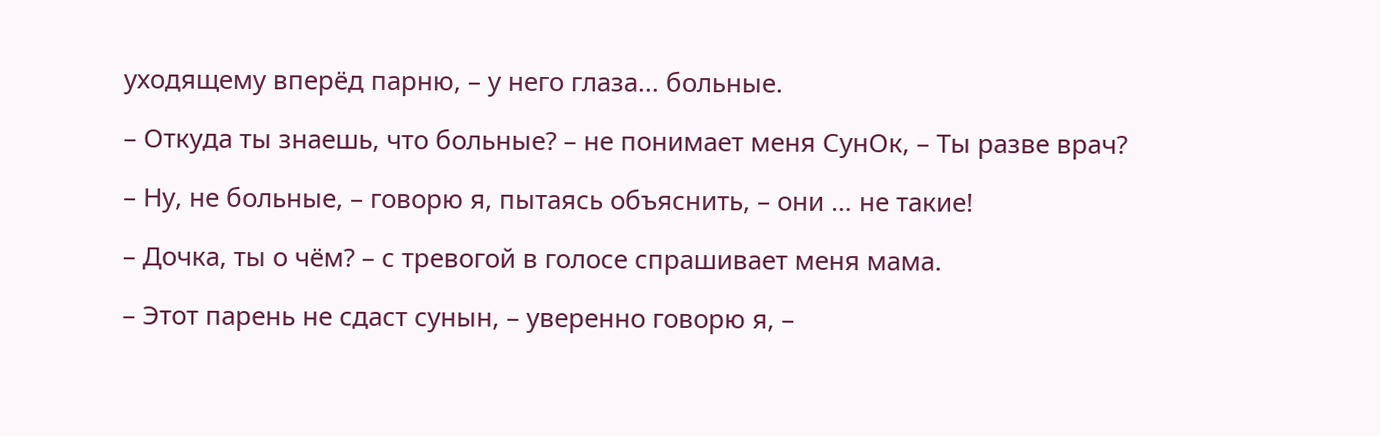уходящему вперёд парню, – у него глаза... больные.

– Откуда ты знаешь, что больные? – не понимает меня СунОк, – Ты разве врач?

– Ну, не больные, – говорю я, пытаясь объяснить, – они … не такие!

– Дочка, ты о чём? – с тревогой в голосе спрашивает меня мама.

– Этот парень не сдаст сунын, – уверенно говорю я, –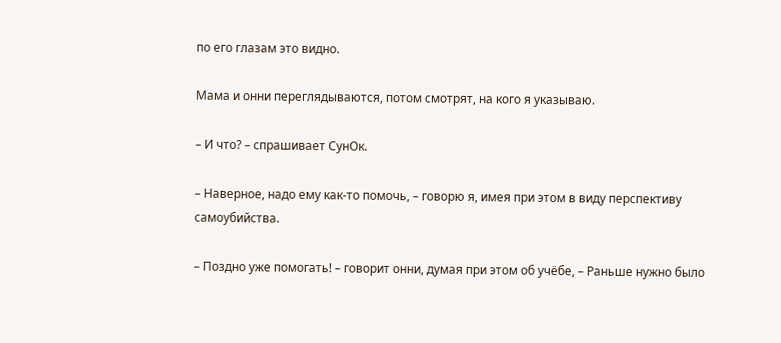по его глазам это видно.

Мама и онни переглядываются, потом смотрят, на кого я указываю.

– И что? – спрашивает СунОк.

– Наверное, надо ему как-то помочь, – говорю я, имея при этом в виду перспективу самоубийства.

– Поздно уже помогать! – говорит онни, думая при этом об учёбе, – Раньше нужно было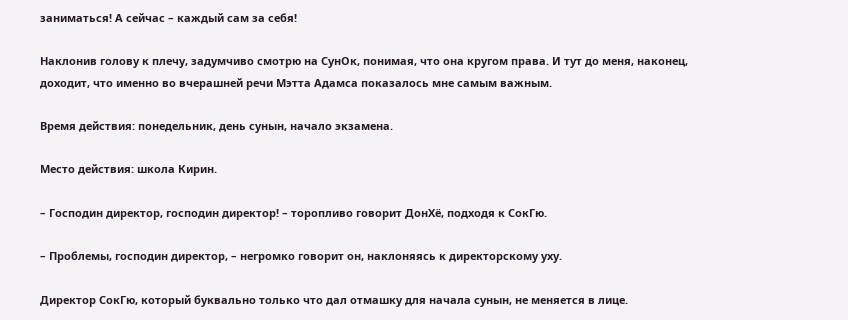заниматься! А сейчас – каждый сам за себя!

Наклонив голову к плечу, задумчиво смотрю на СунОк, понимая, что она кругом права. И тут до меня, наконец, доходит, что именно во вчерашней речи Мэтта Адамса показалось мне самым важным.

Время действия: понедельник, день сунын, начало экзамена.

Место действия: школа Кирин.

– Господин директор, господин директор! – торопливо говорит ДонХё, подходя к СокГю.

– Проблемы, господин директор, – негромко говорит он, наклоняясь к директорскому уху.

Директор СокГю, который буквально только что дал отмашку для начала сунын, не меняется в лице.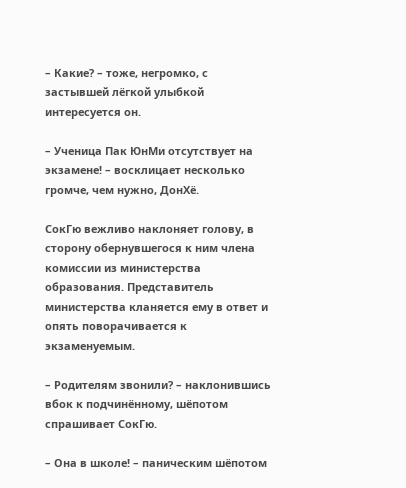– Какие? – тоже, негромко, с застывшей лёгкой улыбкой интересуется он.

– Ученица Пак ЮнМи отсутствует на экзамене! – восклицает несколько громче, чем нужно, ДонХё.

СокГю вежливо наклоняет голову, в сторону обернувшегося к ним члена комиссии из министерства образования. Представитель министерства кланяется ему в ответ и опять поворачивается к экзаменуемым.

– Родителям звонили? – наклонившись вбок к подчинённому, шёпотом спрашивает СокГю.

– Она в школе! – паническим шёпотом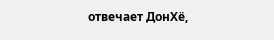отвечает ДонХё,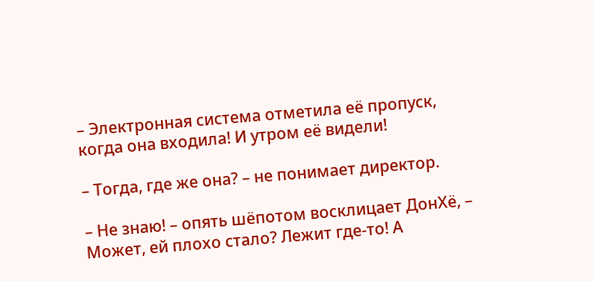– Электронная система отметила её пропуск, когда она входила! И утром её видели!

– Тогда, где же она? – не понимает директор.

– Не знаю! – опять шёпотом восклицает ДонХё, – Может, ей плохо стало? Лежит где-то! А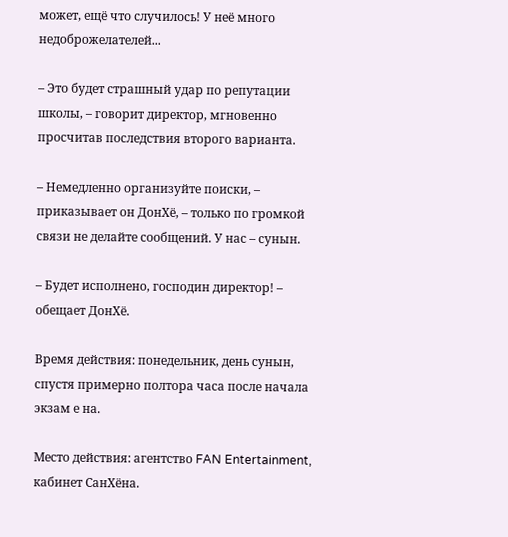может, ещё что случилось! У неё много недоброжелателей...

– Это будет страшный удар по репутации школы, – говорит директор, мгновенно просчитав последствия второго варианта.

– Немедленно организуйте поиски, – приказывает он ДонХё, – только по громкой связи не делайте сообщений. У нас – сунын.

– Будет исполнено, господин директор! – обещает ДонХё.

Время действия: понедельник, день сунын, спустя примерно полтора часа после начала экзам е на.

Место действия: агентство FAN Entertainment, кабинет СанХёна.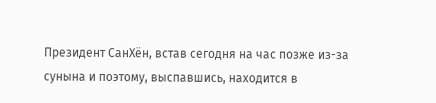Президент СанХён, встав сегодня на час позже из-за сунына и поэтому, выспавшись, находится в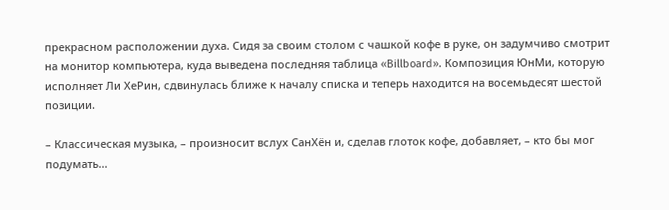прекрасном расположении духа. Сидя за своим столом с чашкой кофе в руке, он задумчиво смотрит на монитор компьютера, куда выведена последняя таблица «Billboard». Композиция ЮнМи, которую исполняет Ли ХеРин, сдвинулась ближе к началу списка и теперь находится на восемьдесят шестой позиции.

– Классическая музыка, – произносит вслух СанХён и, сделав глоток кофе, добавляет, – кто бы мог подумать...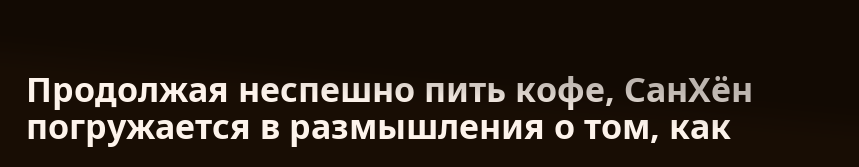Продолжая неспешно пить кофе, СанХён погружается в размышления о том, как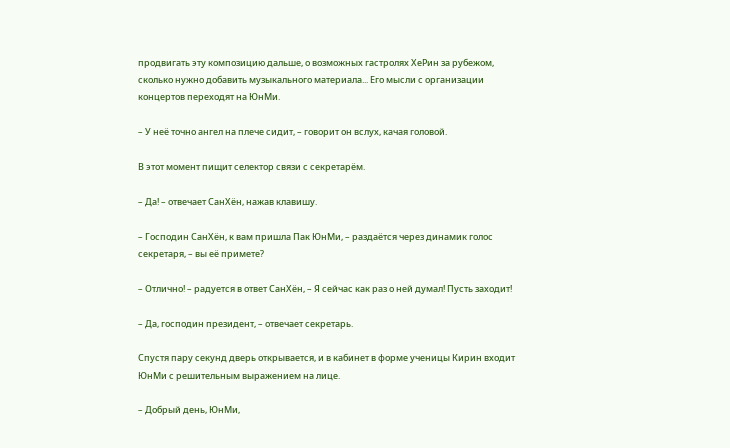продвигать эту композицию дальше, о возможных гастролях ХеРин за рубежом, сколько нужно добавить музыкального материала... Его мысли с организации концертов переходят на ЮнМи.

– У неё точно ангел на плече сидит, – говорит он вслух, качая головой.

В этот момент пищит селектор связи с секретарём.

– Да! – отвечает СанХён, нажав клавишу.

– Господин СанХён, к вам пришла Пак ЮнМи, – раздаётся через динамик голос секретаря, – вы её примете?

– Отлично! – радуется в ответ СанХён, – Я сейчас как раз о ней думал! Пусть заходит!

– Да, господин президент, – отвечает секретарь.

Спустя пару секунд дверь открывается, и в кабинет в форме ученицы Кирин входит ЮнМи с решительным выражением на лице.

– Добрый день, ЮнМи,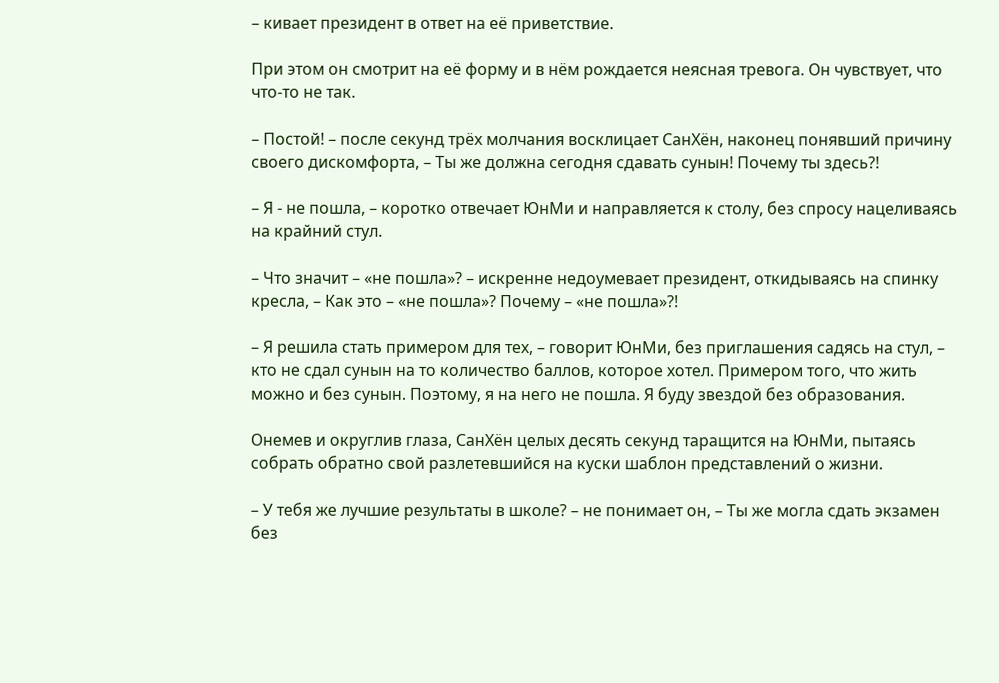– кивает президент в ответ на её приветствие.

При этом он смотрит на её форму и в нём рождается неясная тревога. Он чувствует, что что-то не так.

– Постой! – после секунд трёх молчания восклицает СанХён, наконец понявший причину своего дискомфорта, – Ты же должна сегодня сдавать сунын! Почему ты здесь?!

– Я - не пошла, – коротко отвечает ЮнМи и направляется к столу, без спросу нацеливаясь на крайний стул.

– Что значит – «не пошла»? – искренне недоумевает президент, откидываясь на спинку кресла, – Как это – «не пошла»? Почему – «не пошла»?!

– Я решила стать примером для тех, – говорит ЮнМи, без приглашения садясь на стул, – кто не сдал сунын на то количество баллов, которое хотел. Примером того, что жить можно и без сунын. Поэтому, я на него не пошла. Я буду звездой без образования.

Онемев и округлив глаза, СанХён целых десять секунд таращится на ЮнМи, пытаясь собрать обратно свой разлетевшийся на куски шаблон представлений о жизни.

– У тебя же лучшие результаты в школе? – не понимает он, – Ты же могла сдать экзамен без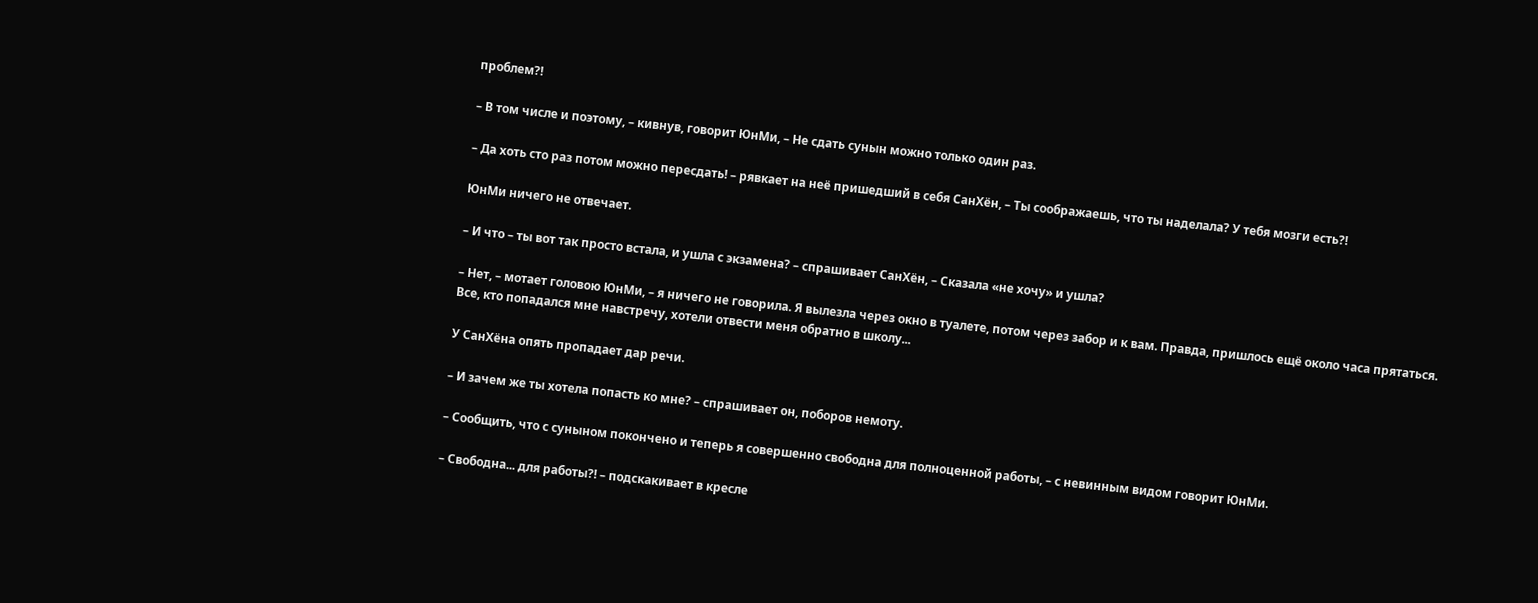проблем?!

– В том числе и поэтому, – кивнув, говорит ЮнМи, – Не сдать сунын можно только один раз.

– Да хоть сто раз потом можно пересдать! – рявкает на неё пришедший в себя СанХён, – Ты соображаешь, что ты наделала? У тебя мозги есть?!

ЮнМи ничего не отвечает.

– И что – ты вот так просто встала, и ушла с экзамена? – спрашивает СанХён, – Сказала «не хочу» и ушла?

– Нет, – мотает головою ЮнМи, – я ничего не говорила. Я вылезла через окно в туалете, потом через забор и к вам. Правда, пришлось ещё около часа прятаться. Все, кто попадался мне навстречу, хотели отвести меня обратно в школу...

У СанХёна опять пропадает дар речи.

– И зачем же ты хотела попасть ко мне? – спрашивает он, поборов немоту.

– Сообщить, что с суныном покончено и теперь я совершенно свободна для полноценной работы, – с невинным видом говорит ЮнМи.

– Свободна... для работы?! – подскакивает в кресле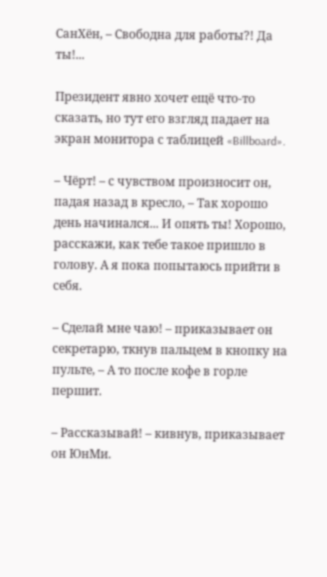СанХён, – Свободна для работы?! Да ты!...

Президент явно хочет ещё что-то сказать, но тут его взгляд падает на экран монитора с таблицей «Billboard».

– Чёрт! – с чувством произносит он, падая назад в кресло, – Так хорошо день начинался... И опять ты! Хорошо, расскажи, как тебе такое пришло в голову. А я пока попытаюсь прийти в себя.

– Сделай мне чаю! – приказывает он секретарю, ткнув пальцем в кнопку на пульте, – А то после кофе в горле першит.

– Рассказывай! – кивнув, приказывает он ЮнМи.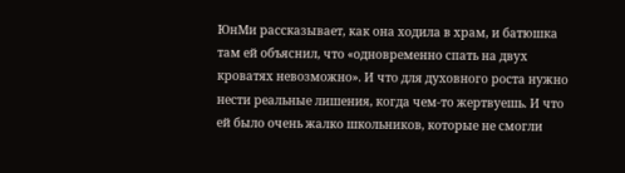ЮнМи рассказывает, как она ходила в храм, и батюшка там ей объяснил, что «одновременно спать на двух кроватях невозможно». И что для духовного роста нужно нести реальные лишения, когда чем-то жертвуешь. И что ей было очень жалко школьников, которые не смогли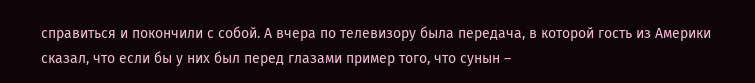справиться и покончили с собой. А вчера по телевизору была передача, в которой гость из Америки сказал, что если бы у них был перед глазами пример того, что сунын –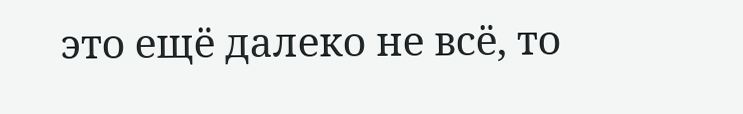это ещё далеко не всё, то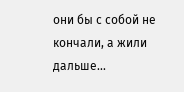они бы с собой не кончали, а жили дальше...